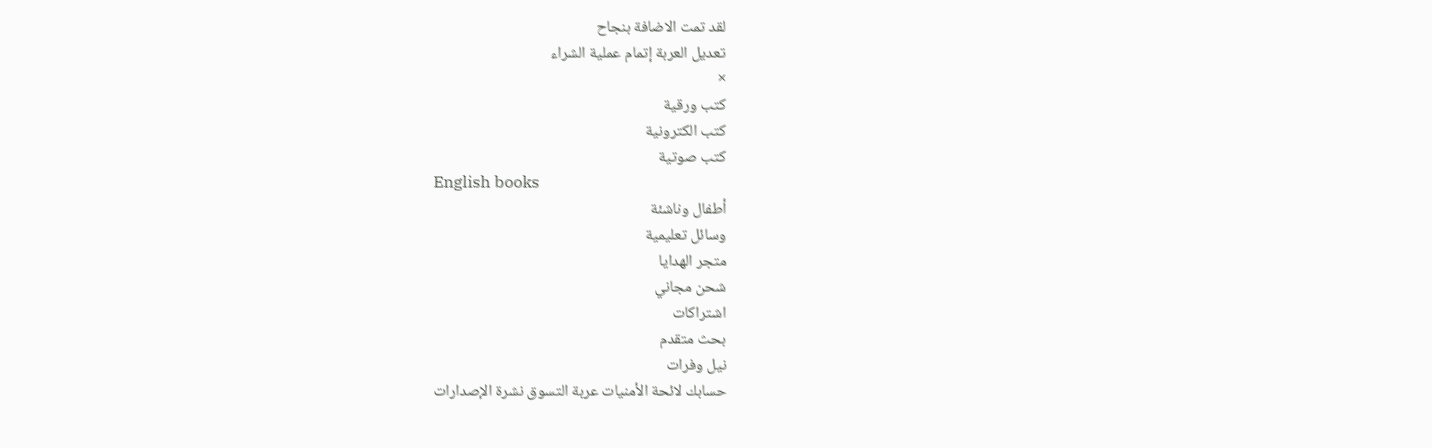لقد تمت الاضافة بنجاح
تعديل العربة إتمام عملية الشراء
×
كتب ورقية
كتب الكترونية
كتب صوتية
English books
أطفال وناشئة
وسائل تعليمية
متجر الهدايا
شحن مجاني
اشتراكات
بحث متقدم
نيل وفرات
حسابك لائحة الأمنيات عربة التسوق نشرة الإصدارات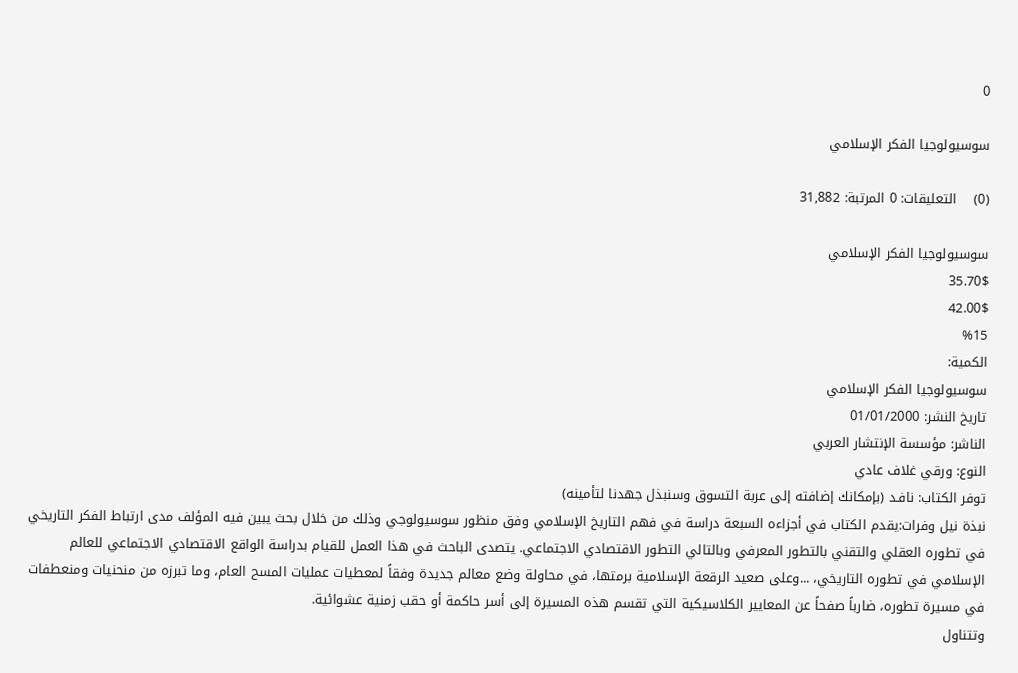0

سوسيولوجيا الفكر الإسلامي

(0)    التعليقات: 0 المرتبة: 31,882

سوسيولوجيا الفكر الإسلامي
35.70$
42.00$
%15
الكمية:
سوسيولوجيا الفكر الإسلامي
تاريخ النشر: 01/01/2000
الناشر: مؤسسة الإنتشار العربي
النوع: ورقي غلاف عادي
توفر الكتاب: نافـد (بإمكانك إضافته إلى عربة التسوق وسنبذل جهدنا لتأمينه)
نبذة نيل وفرات:يقدم الكتاب في أجزاءه السبعة دراسة في فهم التاريخ الإسلامي وفق منظور سوسيولوجي وذلك من خلال بحث يبين فيه المؤلف مدى ارتباط الفكر التاريخي في تطوره العقلي والتقني بالتطور المعرفي وبالتالي التطور الاقتصادي الاجتماعي. يتصدى الباحث في هذا العمل للقيام بدراسة الواقع الاقتصادي الاجتماعي للعالم الإسلامي في تطوره التاريخي، ...وعلى صعيد الرقعة الإسلامية برمتها، في محاولة وضع معالم جديدة وفقاً لمعطيات عمليات المسح العام، وما تبرزه من منحنيات ومنعطفات في مسيرة تطوره، ضارباً صفحاً عن المعايير الكلاسيكية التي تقسم هذه المسيرة إلى أسر حاكمة أو حقب زمنية عشوائية.
وتتناول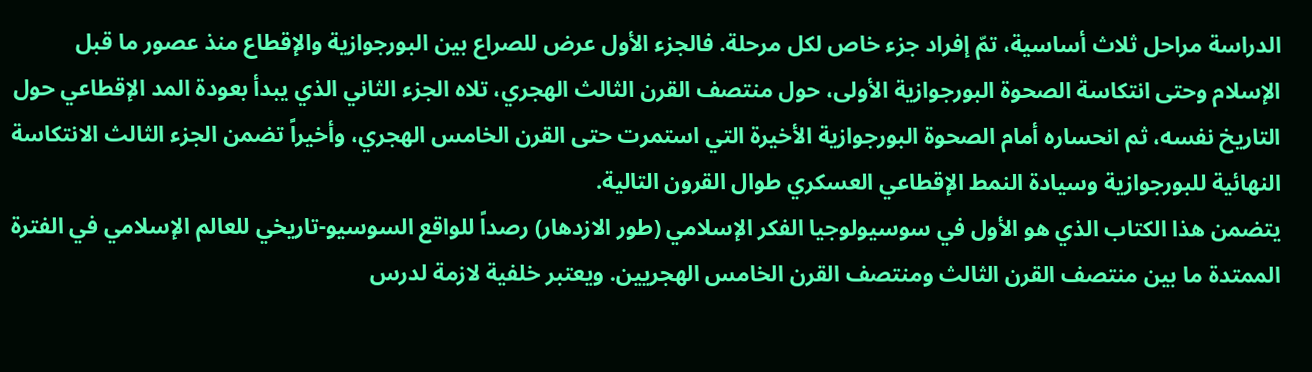الدراسة مراحل ثلاث أساسية، تمّ إفراد جزء خاص لكل مرحلة. فالجزء الأول عرض للصراع بين البورجوازية والإقطاع منذ عصور ما قبل الإسلام وحتى انتكاسة الصحوة البورجوازية الأولى، حول منتصف القرن الثالث الهجري، تلاه الجزء الثاني الذي يبدأ بعودة المد الإقطاعي حول التاريخ نفسه، ثم انحساره أمام الصحوة البورجوازية الأخيرة التي استمرت حتى القرن الخامس الهجري، وأخيراً تضمن الجزء الثالث الانتكاسة النهائية للبورجوازية وسيادة النمط الإقطاعي العسكري طوال القرون التالية.
يتضمن هذا الكتاب الذي هو الأول في سوسيولوجيا الفكر الإسلامي (طور الازدهار) رصداً للواقع السوسيو-تاريخي للعالم الإسلامي في الفترة الممتدة ما بين منتصف القرن الثالث ومنتصف القرن الخامس الهجريين. ويعتبر خلفية لازمة لدرس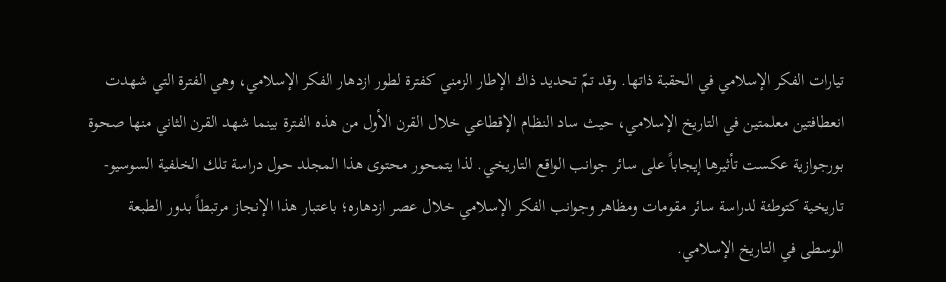تيارات الفكر الإسلامي في الحقبة ذاتها. وقد تمّ تحديد ذاك الإطار الزمني كفترة لطور ازدهار الفكر الإسلامي، وهي الفترة التي شهدت انعطافتين معلمتين في التاريخ الإسلامي، حيث ساد النظام الإقطاعي خلال القرن الأول من هذه الفترة بينما شهد القرن الثاني منها صحوة بورجوازية عكست تأثيرها إيجاباً على سائر جوانب الواقع التاريخي. لذا يتمحور محتوى هذا المجلد حول دراسة تلك الخلفية السوسيو-تاريخية كتوطئة لدراسة سائر مقومات ومظاهر وجوانب الفكر الإسلامي خلال عصر ازدهاره؛ باعتبار هذا الإنجاز مرتبطاً بدور الطبعة الوسطى في التاريخ الإسلامي.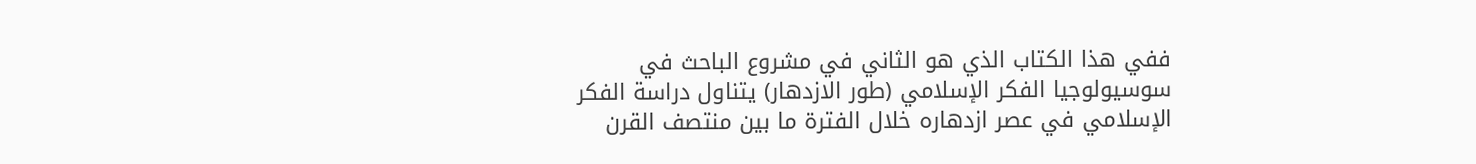ففي هذا الكتاب الذي هو الثاني في مشروع الباحث في سوسيولوجيا الفكر الإسلامي (طور الازدهار) يتناول دراسة الفكر الإسلامي في عصر ازدهاره خلال الفترة ما بين منتصف القرن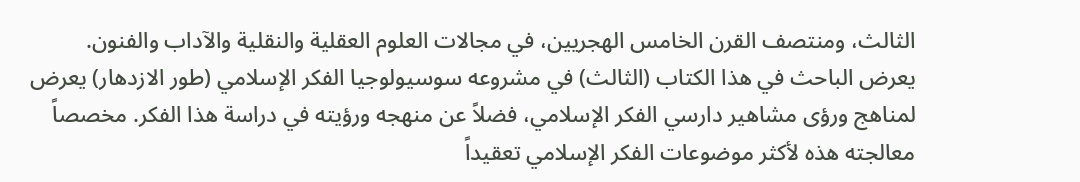الثالث، ومنتصف القرن الخامس الهجريين، في مجالات العلوم العقلية والنقلية والآداب والفنون.
يعرض الباحث في هذا الكتاب (الثالث) في مشروعه سوسيولوجيا الفكر الإسلامي (طور الازدهار) يعرض لمناهج ورؤى مشاهير دارسي الفكر الإسلامي، فضلاً عن منهجه ورؤيته في دراسة هذا الفكر. مخصصاً معالجته هذه لأكثر موضوعات الفكر الإسلامي تعقيداً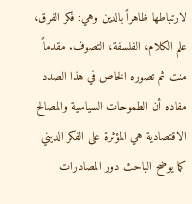لارتباطها ظاهراً بالدين وهي: فكر الفرق، علم الكلام، الفلسفة، التصوف. مقدماً منت ثم تصوره الخاص في هذا الصدد مفاده أن الطموحات السياسية والمصالح الاقتصادية هي المؤثرة على الفكر الديني كما يوضح الباحث دور المصادرات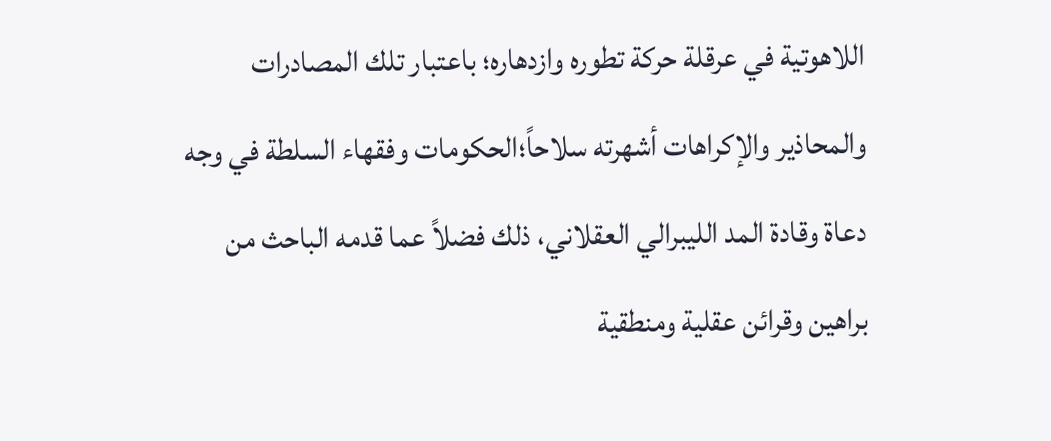اللاهوتية في عرقلة حركة تطوره وازدهاره؛ باعتبار تلك المصادرات والمحاذير والإكراهات أشهرته سلاحاً؛الحكومات وفقهاء السلطة في وجه دعاة وقادة المد الليبرالي العقلاني، ذلك فضلاً عما قدمه الباحث من براهين وقرائن عقلية ومنطقية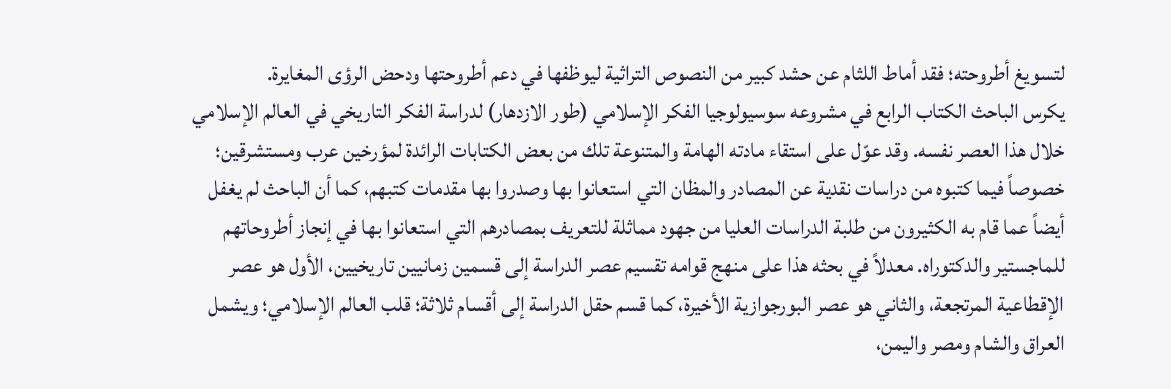لتسويغ أطروحته؛ فقد أماط اللثام عن حشد كبير من النصوص التراثية ليوظفها في دعم أطروحتها ودحض الرؤى المغايرة.
يكرس الباحث الكتاب الرابع في مشروعه سوسيولوجيا الفكر الإسلامي (طور الازدهار) لدراسة الفكر التاريخي في العالم الإسلامي خلال هذا العصر نفسه. وقد عوّل على استقاء مادته الهامة والمتنوعة تلك من بعض الكتابات الرائدة لمؤرخين عرب ومستشرقين؛ خصوصاً فيما كتبوه من دراسات نقدية عن المصادر والمظان التي استعانوا بها وصدروا بها مقدمات كتبهم، كما أن الباحث لم يغفل أيضاً عما قام به الكثيرون من طلبة الدراسات العليا من جهود مماثلة للتعريف بمصادرهم التي استعانوا بها في إنجاز أطروحاتهم للماجستير والدكتوراه. معدلاً في بحثه هذا على منهج قوامه تقسيم عصر الدراسة إلى قسمين زمانيين تاريخيين، الأول هو عصر الإقطاعية المرتجعة، والثاني هو عصر البورجوازية الأخيرة، كما قسم حقل الدراسة إلى أقسام ثلاثة؛ قلب العالم الإسلامي؛ ويشمل العراق والشام ومصر واليمن،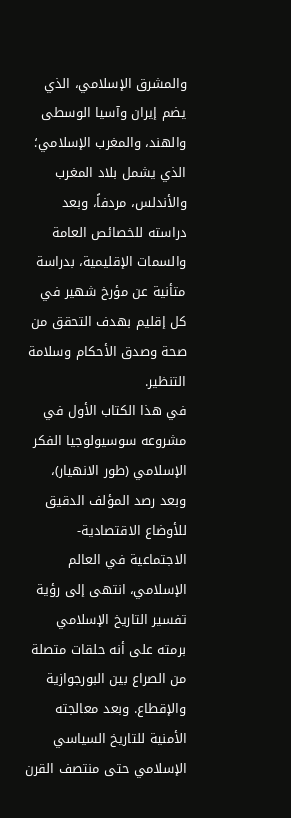والمشرق الإسلامي، الذي يضم إيران وآسيا الوسطى والهند، والمغرب الإسلامي؛ الذي يشمل بلاد المغرب والأندلس، مردفاً، وبعد دراسته للخصائص العامة والسمات الإقليمية، بدراسة متأنية عن مؤرخ شهير في كل إقليم بهدف التحقق من صحة وصدق الأحكام وسلامة التنظير.
في هذا الكتاب الأول في مشروعه سوسيولوجيا الفكر الإسلامي (طور الانهيار)، وبعد رصد المؤلف الدقيق للأوضاع الاقتصادية-الاجتماعية في العالم الإسلامي، انتهى إلى رؤية تفسير التاريخ الإسلامي برمته على أنه حلقات متصلة من الصراع بين البورجوازية والإقطاع. وبعد معالجته الأمنية للتاريخ السياسي الإسلامي حتى منتصف القرن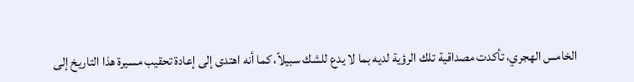الخامس الهجري، تأكدت مصداقية تلك الرؤية لديه بما لا يدع للشك سبيلاً، كما أنه اهتدى إلى إعادة تحقيب مسيرة هذا التاريخ إلى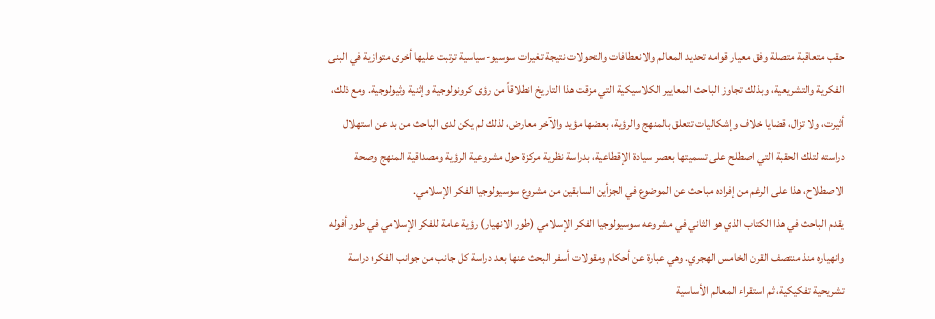حقب متعاقبة متصلة وفق معيار قوامه تحديد المعالم والانعطافات والتحولات نتيجة تغيرات سوسيو-سياسية ترتبت عليها أخرى متوازية في البنى الفكرية والتشريعية، وبذلك تجاوز الباحث المعايير الكلاسيكية التي مزقت هذا التاريخ انطلاقاً من رؤى كرونولوجية وإثنية وثيولوجية. ومع ذلك، أثيرت، ولا تزال، قضايا خلاف وإشكاليات تتعلق بالمنهج والرؤية، بعضها مؤيد والآخر معارض، لذلك لم يكن لدى الباحث من بد عن استهلال دراسته لتلك الحقبة التي اصطلح على تسميتها بعصر سيادة الإقطاعية، بدراسة نظرية مركزة حول مشروعية الرؤية ومصداقية المنهج وصحة الاصطلاح، هذا على الرغم من إفراده مباحث عن الموضوع في الجزأين السابقين من مشروع سوسيولوجيا الفكر الإسلامي.
يقدم الباحث في هذا الكتاب الذي هو الثاني في مشروعه سوسيولوجيا الفكر الإسلامي (طور الانهيار) رؤية عامة للفكر الإسلامي في طور أفوله وانهياره منذ منتصف القرن الخامس الهجري. وهي عبارة عن أحكام ومقولات أسفر البحث عنها بعد دراسة كل جانب من جوانب الفكر؛ دراسة تشريحية تفكيكية، ثم استقراء المعالم الأساسية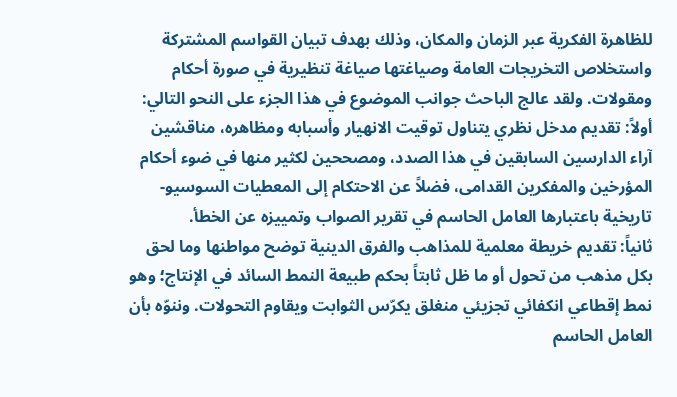للظاهرة الفكرية عبر الزمان والمكان، وذلك بهدف تبيان القواسم المشتركة واستخلاص التخريجات العامة وصياغتها صياغة تنظيرية في صورة أحكام ومقولات. ولقد عالج الباحث جوانب الموضوع في هذا الجزء على النحو التالي: أولاً: تقديم مدخل نظري يتناول توقيت الانهيار وأسبابه ومظاهره، مناقشين آراء الدارسين السابقين في هذا الصدد، ومصححين لكثير منها في ضوء أحكام المؤرخين والمفكرين القدامى، فضلاً عن الاحتكام إلى المعطيات السوسيو-تاريخية باعتبارها العامل الحاسم في تقرير الصواب وتمييزه عن الخطأ.
ثانياً: تقديم خريطة معلمية للمذاهب والفرق الدينية توضح مواطنها وما لحق بكل مذهب من تحول أو ما ظل ثابتاً بحكم طبيعة النمط السائد في الإنتاج؛ وهو نمط إقطاعي انكفائي تجزيئي منغلق يكرّس الثوابت ويقاوم التحولات. وننوّه بأن العامل الحاسم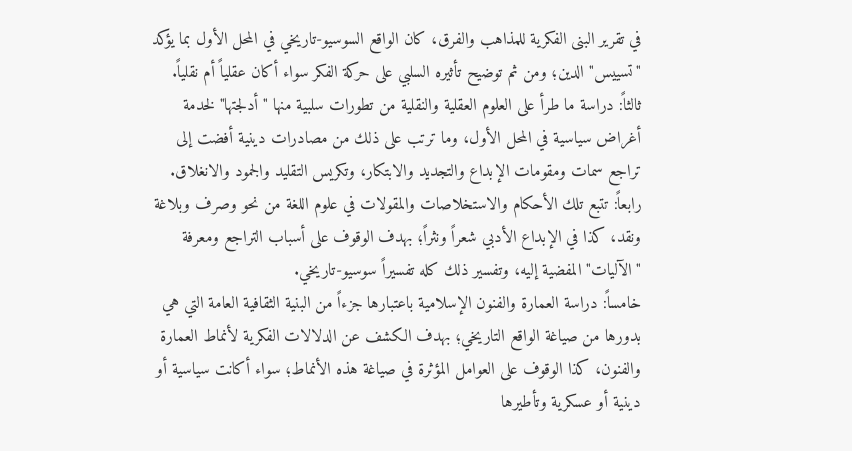في تقرير البنى الفكرية للمذاهب والفرق، كان الواقع السوسيو-تاريخي في المحل الأول بما يؤكد "تسييس" الدين؛ ومن ثم توضيح تأثيره السلبي على حركة الفكر سواء أكان عقلياً أم نقلياً.
ثالثاً: دراسة ما طرأ على العلوم العقلية والنقلية من تطورات سلبية منها "أدلجتها" لخدمة أغراض سياسية في المحل الأول، وما ترتب على ذلك من مصادرات دينية أفضت إلى تراجع سمات ومقومات الإبداع والتجديد والابتكار، وتكريس التقليد والجمود والانغلاق.
رابعاً: تتبع تلك الأحكام والاستخلاصات والمقولات في علوم اللغة من نحو وصرف وبلاغة ونقد، كذا في الإبداع الأدبي شعراً ونثراً؛ بهدف الوقوف على أسباب التراجع ومعرفة "الآليات" المفضية إليه، وتفسير ذلك كله تفسيراً سوسيو-تاريخي.
خامساً: دراسة العمارة والفنون الإسلامية باعتبارها جزءاً من البنية الثقافية العامة التي هي بدورها من صياغة الواقع التاريخي؛ بهدف الكشف عن الدلالات الفكرية لأنماط العمارة والفنون، كذا الوقوف على العوامل المؤثرة في صياغة هذه الأنماط؛ سواء أكانت سياسية أو دينية أو عسكرية وتأطيرها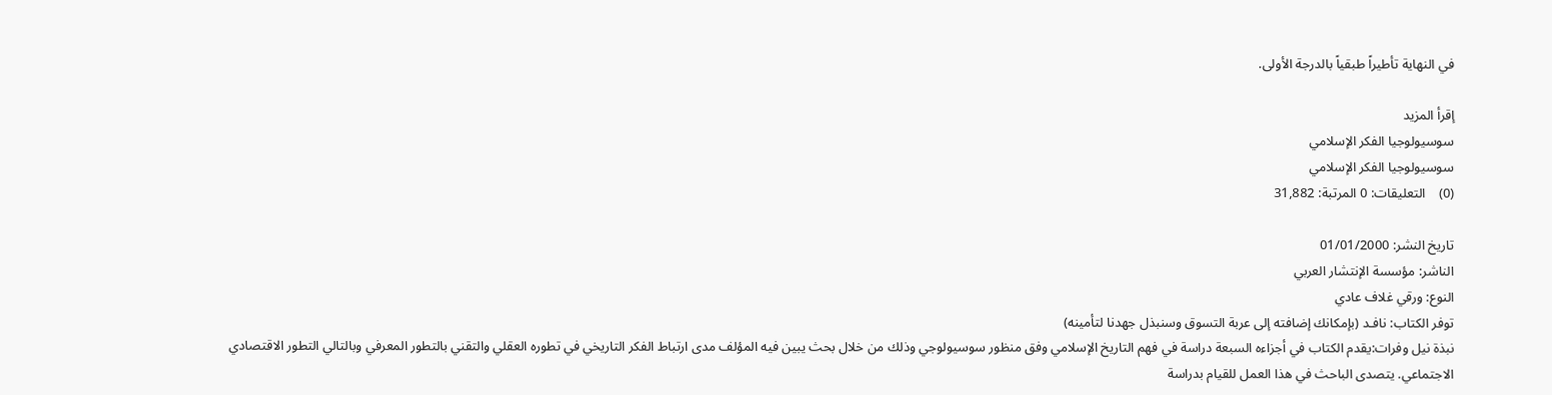في النهاية تأطيراً طبقياً بالدرجة الأولى.

إقرأ المزيد
سوسيولوجيا الفكر الإسلامي
سوسيولوجيا الفكر الإسلامي
(0)    التعليقات: 0 المرتبة: 31,882

تاريخ النشر: 01/01/2000
الناشر: مؤسسة الإنتشار العربي
النوع: ورقي غلاف عادي
توفر الكتاب: نافـد (بإمكانك إضافته إلى عربة التسوق وسنبذل جهدنا لتأمينه)
نبذة نيل وفرات:يقدم الكتاب في أجزاءه السبعة دراسة في فهم التاريخ الإسلامي وفق منظور سوسيولوجي وذلك من خلال بحث يبين فيه المؤلف مدى ارتباط الفكر التاريخي في تطوره العقلي والتقني بالتطور المعرفي وبالتالي التطور الاقتصادي الاجتماعي. يتصدى الباحث في هذا العمل للقيام بدراسة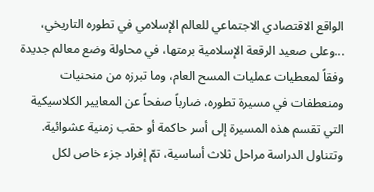الواقع الاقتصادي الاجتماعي للعالم الإسلامي في تطوره التاريخي، ...وعلى صعيد الرقعة الإسلامية برمتها، في محاولة وضع معالم جديدة وفقاً لمعطيات عمليات المسح العام، وما تبرزه من منحنيات ومنعطفات في مسيرة تطوره، ضارباً صفحاً عن المعايير الكلاسيكية التي تقسم هذه المسيرة إلى أسر حاكمة أو حقب زمنية عشوائية.
وتتناول الدراسة مراحل ثلاث أساسية، تمّ إفراد جزء خاص لكل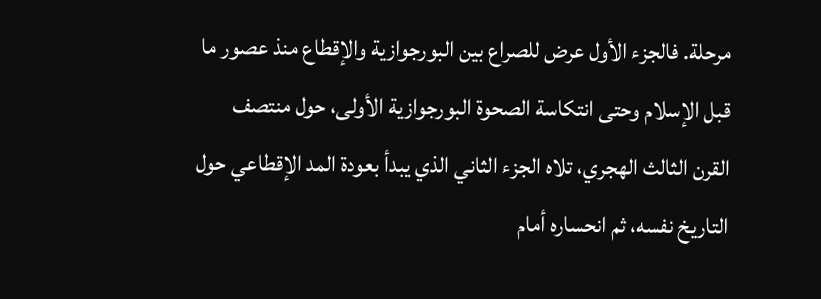مرحلة. فالجزء الأول عرض للصراع بين البورجوازية والإقطاع منذ عصور ما قبل الإسلام وحتى انتكاسة الصحوة البورجوازية الأولى، حول منتصف القرن الثالث الهجري، تلاه الجزء الثاني الذي يبدأ بعودة المد الإقطاعي حول التاريخ نفسه، ثم انحساره أمام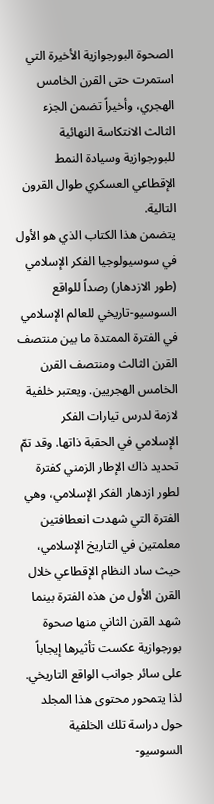الصحوة البورجوازية الأخيرة التي استمرت حتى القرن الخامس الهجري، وأخيراً تضمن الجزء الثالث الانتكاسة النهائية للبورجوازية وسيادة النمط الإقطاعي العسكري طوال القرون التالية.
يتضمن هذا الكتاب الذي هو الأول في سوسيولوجيا الفكر الإسلامي (طور الازدهار) رصداً للواقع السوسيو-تاريخي للعالم الإسلامي في الفترة الممتدة ما بين منتصف القرن الثالث ومنتصف القرن الخامس الهجريين. ويعتبر خلفية لازمة لدرس تيارات الفكر الإسلامي في الحقبة ذاتها. وقد تمّ تحديد ذاك الإطار الزمني كفترة لطور ازدهار الفكر الإسلامي، وهي الفترة التي شهدت انعطافتين معلمتين في التاريخ الإسلامي، حيث ساد النظام الإقطاعي خلال القرن الأول من هذه الفترة بينما شهد القرن الثاني منها صحوة بورجوازية عكست تأثيرها إيجاباً على سائر جوانب الواقع التاريخي. لذا يتمحور محتوى هذا المجلد حول دراسة تلك الخلفية السوسيو-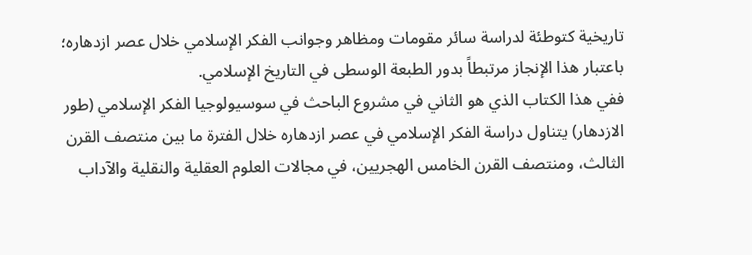تاريخية كتوطئة لدراسة سائر مقومات ومظاهر وجوانب الفكر الإسلامي خلال عصر ازدهاره؛ باعتبار هذا الإنجاز مرتبطاً بدور الطبعة الوسطى في التاريخ الإسلامي.
ففي هذا الكتاب الذي هو الثاني في مشروع الباحث في سوسيولوجيا الفكر الإسلامي (طور الازدهار) يتناول دراسة الفكر الإسلامي في عصر ازدهاره خلال الفترة ما بين منتصف القرن الثالث، ومنتصف القرن الخامس الهجريين، في مجالات العلوم العقلية والنقلية والآداب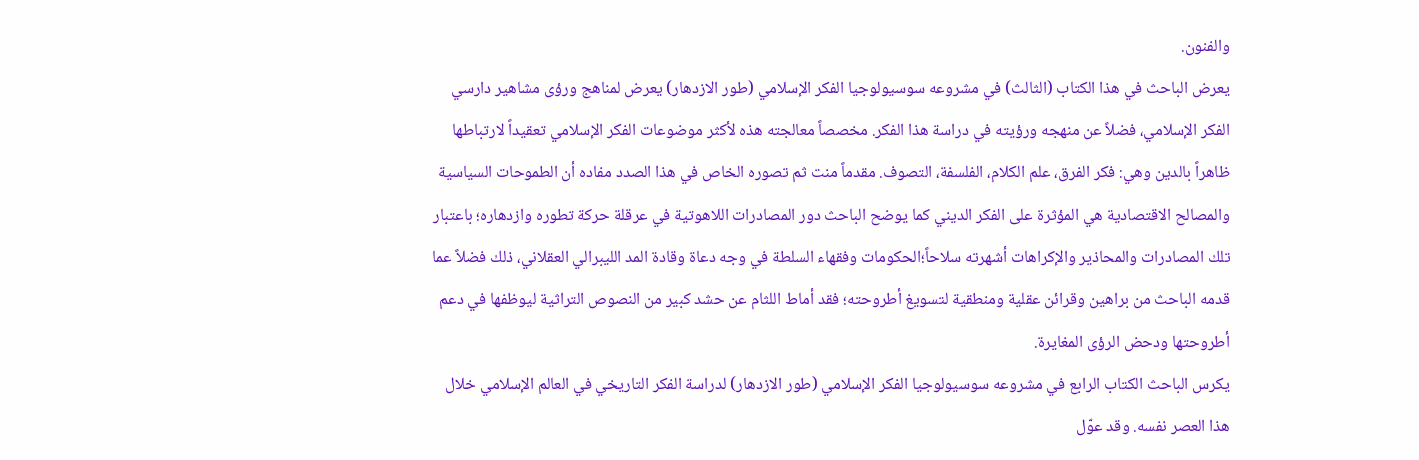والفنون.
يعرض الباحث في هذا الكتاب (الثالث) في مشروعه سوسيولوجيا الفكر الإسلامي (طور الازدهار) يعرض لمناهج ورؤى مشاهير دارسي الفكر الإسلامي، فضلاً عن منهجه ورؤيته في دراسة هذا الفكر. مخصصاً معالجته هذه لأكثر موضوعات الفكر الإسلامي تعقيداً لارتباطها ظاهراً بالدين وهي: فكر الفرق، علم الكلام، الفلسفة، التصوف. مقدماً منت ثم تصوره الخاص في هذا الصدد مفاده أن الطموحات السياسية والمصالح الاقتصادية هي المؤثرة على الفكر الديني كما يوضح الباحث دور المصادرات اللاهوتية في عرقلة حركة تطوره وازدهاره؛ باعتبار تلك المصادرات والمحاذير والإكراهات أشهرته سلاحاً؛الحكومات وفقهاء السلطة في وجه دعاة وقادة المد الليبرالي العقلاني، ذلك فضلاً عما قدمه الباحث من براهين وقرائن عقلية ومنطقية لتسويغ أطروحته؛ فقد أماط اللثام عن حشد كبير من النصوص التراثية ليوظفها في دعم أطروحتها ودحض الرؤى المغايرة.
يكرس الباحث الكتاب الرابع في مشروعه سوسيولوجيا الفكر الإسلامي (طور الازدهار) لدراسة الفكر التاريخي في العالم الإسلامي خلال هذا العصر نفسه. وقد عوّل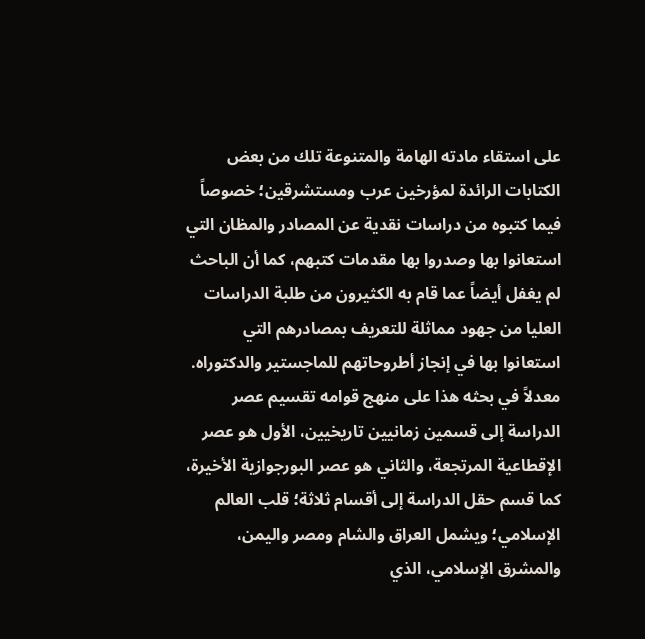على استقاء مادته الهامة والمتنوعة تلك من بعض الكتابات الرائدة لمؤرخين عرب ومستشرقين؛ خصوصاً فيما كتبوه من دراسات نقدية عن المصادر والمظان التي استعانوا بها وصدروا بها مقدمات كتبهم، كما أن الباحث لم يغفل أيضاً عما قام به الكثيرون من طلبة الدراسات العليا من جهود مماثلة للتعريف بمصادرهم التي استعانوا بها في إنجاز أطروحاتهم للماجستير والدكتوراه. معدلاً في بحثه هذا على منهج قوامه تقسيم عصر الدراسة إلى قسمين زمانيين تاريخيين، الأول هو عصر الإقطاعية المرتجعة، والثاني هو عصر البورجوازية الأخيرة، كما قسم حقل الدراسة إلى أقسام ثلاثة؛ قلب العالم الإسلامي؛ ويشمل العراق والشام ومصر واليمن، والمشرق الإسلامي، الذي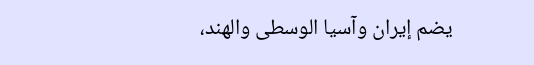يضم إيران وآسيا الوسطى والهند،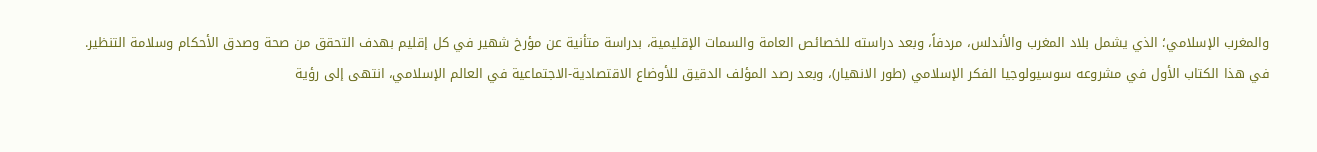والمغرب الإسلامي؛ الذي يشمل بلاد المغرب والأندلس، مردفاً، وبعد دراسته للخصائص العامة والسمات الإقليمية، بدراسة متأنية عن مؤرخ شهير في كل إقليم بهدف التحقق من صحة وصدق الأحكام وسلامة التنظير.
في هذا الكتاب الأول في مشروعه سوسيولوجيا الفكر الإسلامي (طور الانهيار)، وبعد رصد المؤلف الدقيق للأوضاع الاقتصادية-الاجتماعية في العالم الإسلامي، انتهى إلى رؤية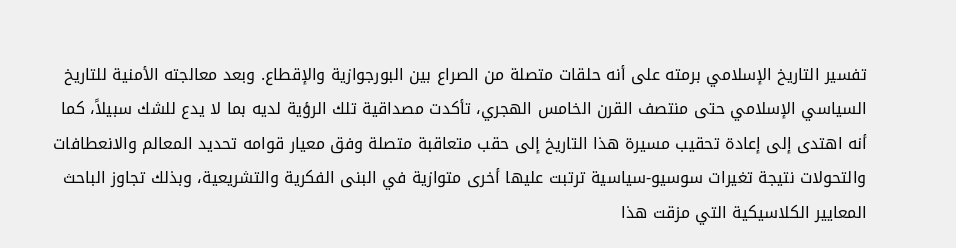تفسير التاريخ الإسلامي برمته على أنه حلقات متصلة من الصراع بين البورجوازية والإقطاع. وبعد معالجته الأمنية للتاريخ السياسي الإسلامي حتى منتصف القرن الخامس الهجري، تأكدت مصداقية تلك الرؤية لديه بما لا يدع للشك سبيلاً، كما أنه اهتدى إلى إعادة تحقيب مسيرة هذا التاريخ إلى حقب متعاقبة متصلة وفق معيار قوامه تحديد المعالم والانعطافات والتحولات نتيجة تغيرات سوسيو-سياسية ترتبت عليها أخرى متوازية في البنى الفكرية والتشريعية، وبذلك تجاوز الباحث المعايير الكلاسيكية التي مزقت هذا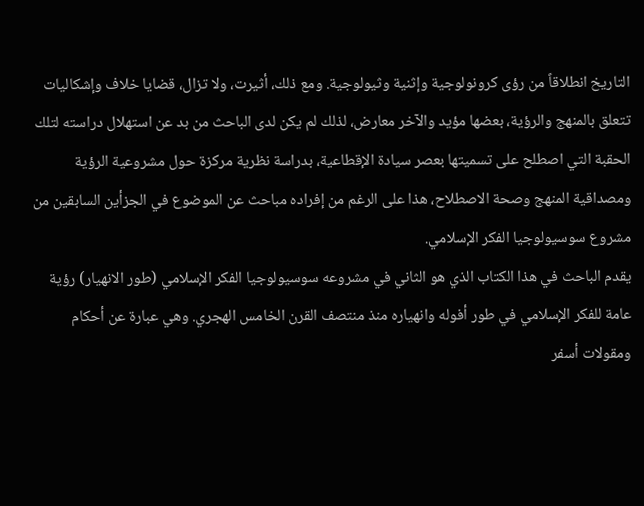التاريخ انطلاقاً من رؤى كرونولوجية وإثنية وثيولوجية. ومع ذلك، أثيرت، ولا تزال، قضايا خلاف وإشكاليات تتعلق بالمنهج والرؤية، بعضها مؤيد والآخر معارض، لذلك لم يكن لدى الباحث من بد عن استهلال دراسته لتلك الحقبة التي اصطلح على تسميتها بعصر سيادة الإقطاعية، بدراسة نظرية مركزة حول مشروعية الرؤية ومصداقية المنهج وصحة الاصطلاح، هذا على الرغم من إفراده مباحث عن الموضوع في الجزأين السابقين من مشروع سوسيولوجيا الفكر الإسلامي.
يقدم الباحث في هذا الكتاب الذي هو الثاني في مشروعه سوسيولوجيا الفكر الإسلامي (طور الانهيار) رؤية عامة للفكر الإسلامي في طور أفوله وانهياره منذ منتصف القرن الخامس الهجري. وهي عبارة عن أحكام ومقولات أسفر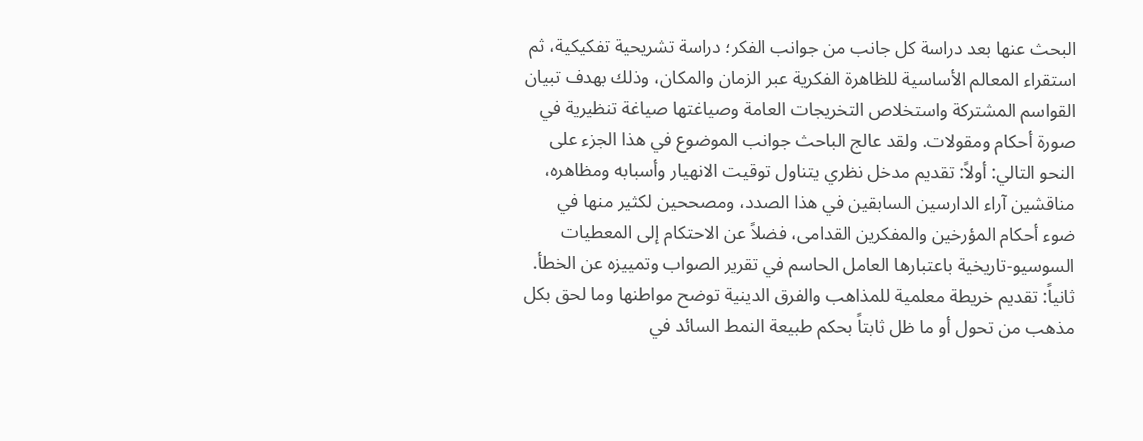البحث عنها بعد دراسة كل جانب من جوانب الفكر؛ دراسة تشريحية تفكيكية، ثم استقراء المعالم الأساسية للظاهرة الفكرية عبر الزمان والمكان، وذلك بهدف تبيان القواسم المشتركة واستخلاص التخريجات العامة وصياغتها صياغة تنظيرية في صورة أحكام ومقولات. ولقد عالج الباحث جوانب الموضوع في هذا الجزء على النحو التالي: أولاً: تقديم مدخل نظري يتناول توقيت الانهيار وأسبابه ومظاهره، مناقشين آراء الدارسين السابقين في هذا الصدد، ومصححين لكثير منها في ضوء أحكام المؤرخين والمفكرين القدامى، فضلاً عن الاحتكام إلى المعطيات السوسيو-تاريخية باعتبارها العامل الحاسم في تقرير الصواب وتمييزه عن الخطأ.
ثانياً: تقديم خريطة معلمية للمذاهب والفرق الدينية توضح مواطنها وما لحق بكل مذهب من تحول أو ما ظل ثابتاً بحكم طبيعة النمط السائد في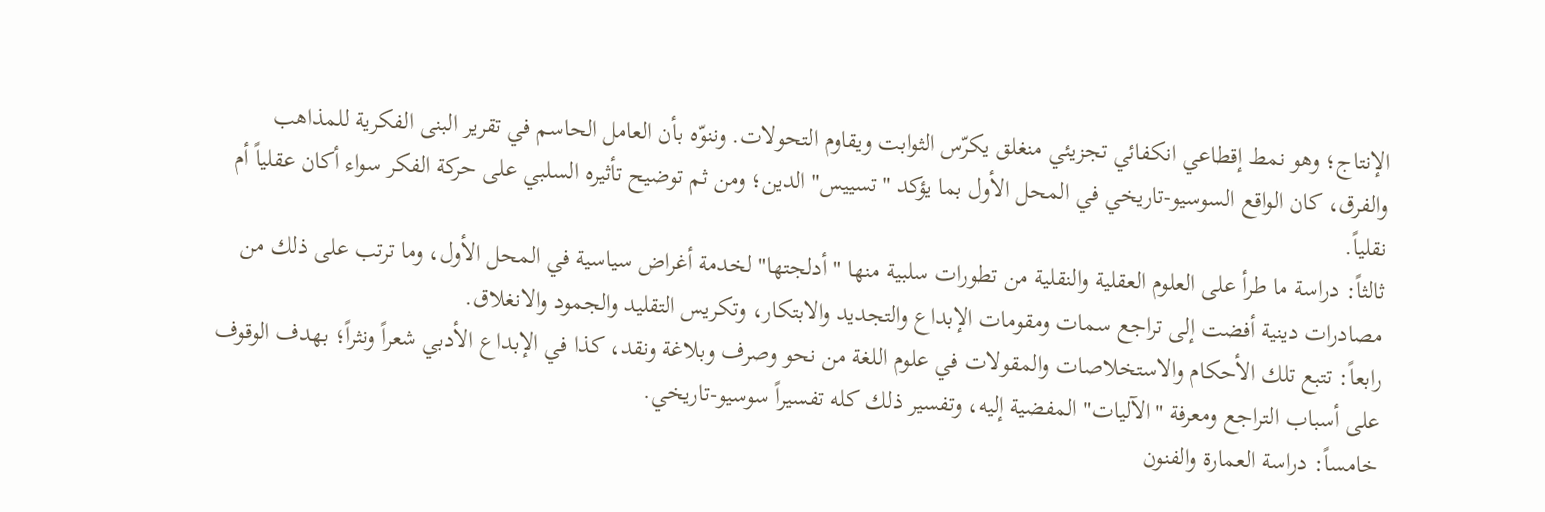الإنتاج؛ وهو نمط إقطاعي انكفائي تجزيئي منغلق يكرّس الثوابت ويقاوم التحولات. وننوّه بأن العامل الحاسم في تقرير البنى الفكرية للمذاهب والفرق، كان الواقع السوسيو-تاريخي في المحل الأول بما يؤكد "تسييس" الدين؛ ومن ثم توضيح تأثيره السلبي على حركة الفكر سواء أكان عقلياً أم نقلياً.
ثالثاً: دراسة ما طرأ على العلوم العقلية والنقلية من تطورات سلبية منها "أدلجتها" لخدمة أغراض سياسية في المحل الأول، وما ترتب على ذلك من مصادرات دينية أفضت إلى تراجع سمات ومقومات الإبداع والتجديد والابتكار، وتكريس التقليد والجمود والانغلاق.
رابعاً: تتبع تلك الأحكام والاستخلاصات والمقولات في علوم اللغة من نحو وصرف وبلاغة ونقد، كذا في الإبداع الأدبي شعراً ونثراً؛ بهدف الوقوف على أسباب التراجع ومعرفة "الآليات" المفضية إليه، وتفسير ذلك كله تفسيراً سوسيو-تاريخي.
خامساً: دراسة العمارة والفنون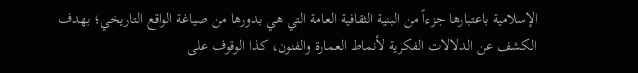الإسلامية باعتبارها جزءاً من البنية الثقافية العامة التي هي بدورها من صياغة الواقع التاريخي؛ بهدف الكشف عن الدلالات الفكرية لأنماط العمارة والفنون، كذا الوقوف على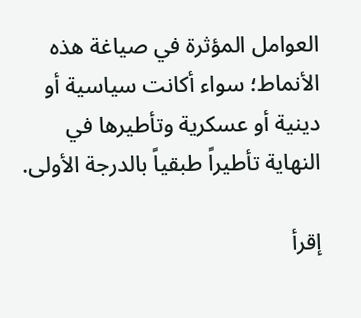العوامل المؤثرة في صياغة هذه الأنماط؛ سواء أكانت سياسية أو دينية أو عسكرية وتأطيرها في النهاية تأطيراً طبقياً بالدرجة الأولى.

إقرأ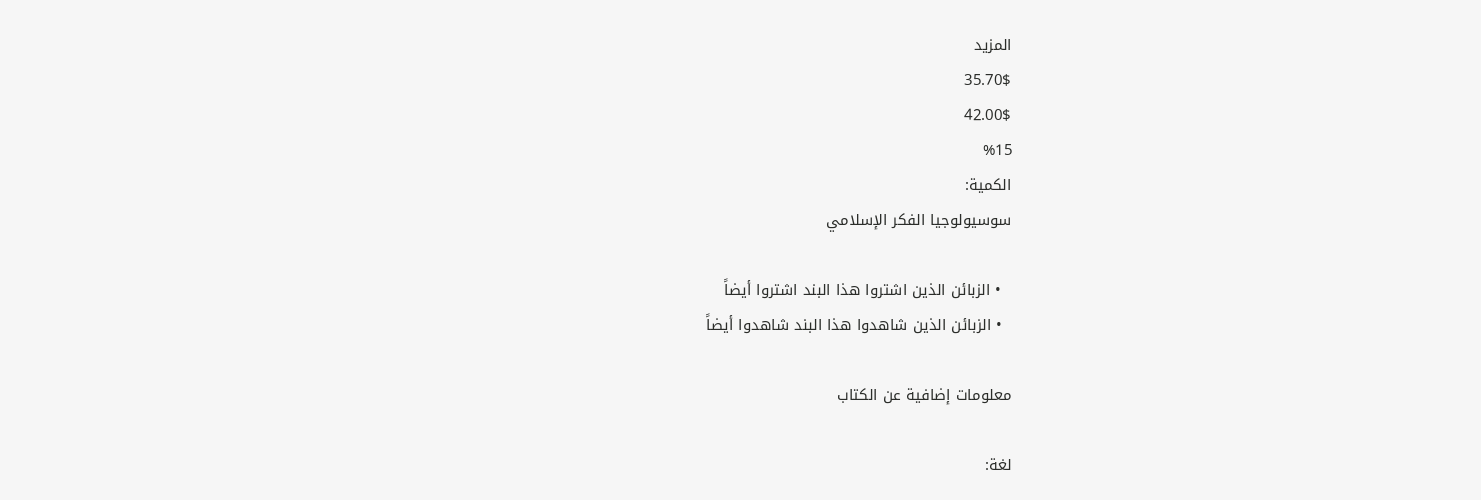المزيد
35.70$
42.00$
%15
الكمية:
سوسيولوجيا الفكر الإسلامي

  • الزبائن الذين اشتروا هذا البند اشتروا أيضاً
  • الزبائن الذين شاهدوا هذا البند شاهدوا أيضاً

معلومات إضافية عن الكتاب

لغة: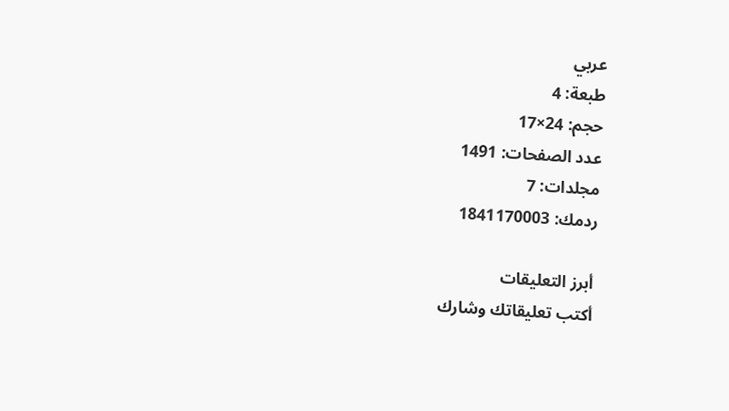عربي
طبعة: 4
حجم: 24×17
عدد الصفحات: 1491
مجلدات: 7
ردمك: 1841170003

أبرز التعليقات
أكتب تعليقاتك وشارك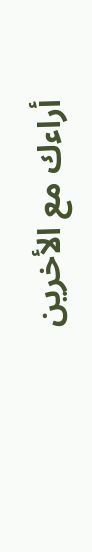أراءك مع الأخرين